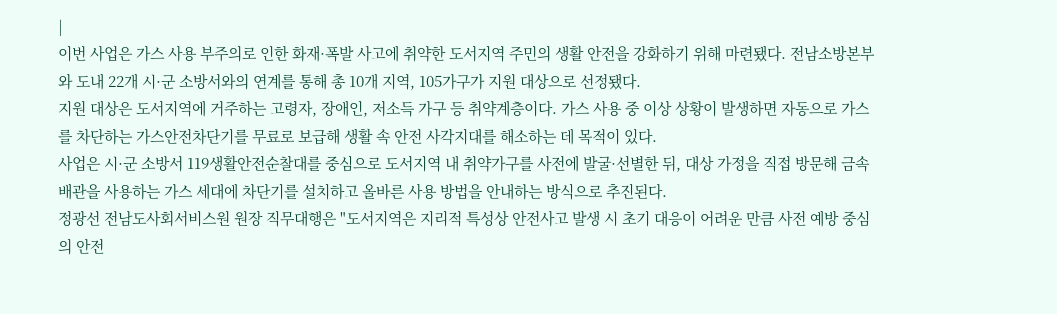|
이번 사업은 가스 사용 부주의로 인한 화재·폭발 사고에 취약한 도서지역 주민의 생활 안전을 강화하기 위해 마련됐다. 전남소방본부와 도내 22개 시·군 소방서와의 연계를 통해 총 10개 지역, 105가구가 지원 대상으로 선정됐다.
지원 대상은 도서지역에 거주하는 고령자, 장애인, 저소득 가구 등 취약계층이다. 가스 사용 중 이상 상황이 발생하면 자동으로 가스를 차단하는 가스안전차단기를 무료로 보급해 생활 속 안전 사각지대를 해소하는 데 목적이 있다.
사업은 시·군 소방서 119생활안전순찰대를 중심으로 도서지역 내 취약가구를 사전에 발굴·선별한 뒤, 대상 가정을 직접 방문해 금속배관을 사용하는 가스 세대에 차단기를 설치하고 올바른 사용 방법을 안내하는 방식으로 추진된다.
정광선 전남도사회서비스원 원장 직무대행은 "도서지역은 지리적 특성상 안전사고 발생 시 초기 대응이 어려운 만큼 사전 예방 중심의 안전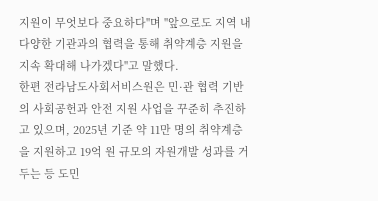지원이 무엇보다 중요하다"며 "앞으로도 지역 내 다양한 기관과의 협력을 통해 취약계층 지원을 지속 확대해 나가겠다"고 말했다.
한편 전라남도사회서비스원은 민·관 협력 기반의 사회공헌과 안전 지원 사업을 꾸준히 추진하고 있으며, 2025년 기준 약 11만 명의 취약계층을 지원하고 19억 원 규모의 자원개발 성과를 거두는 등 도민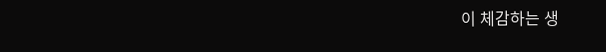이 체감하는 생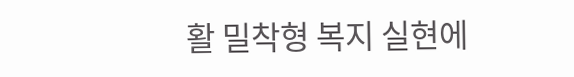활 밀착형 복지 실현에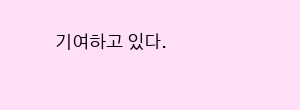기여하고 있다.